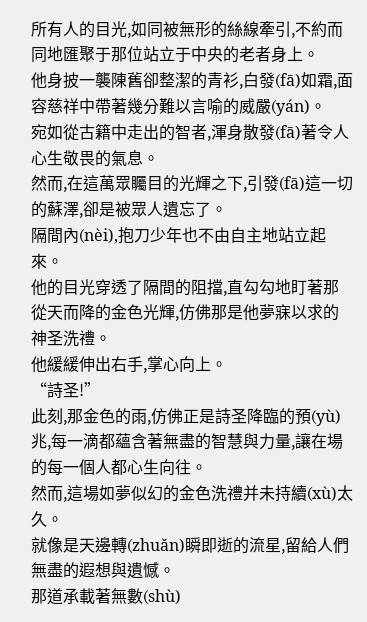所有人的目光,如同被無形的絲線牽引,不約而同地匯聚于那位站立于中央的老者身上。
他身披一襲陳舊卻整潔的青衫,白發(fā)如霜,面容慈祥中帶著幾分難以言喻的威嚴(yán)。
宛如從古籍中走出的智者,渾身散發(fā)著令人心生敬畏的氣息。
然而,在這萬眾矚目的光輝之下,引發(fā)這一切的蘇澤,卻是被眾人遺忘了。
隔間內(nèi),抱刀少年也不由自主地站立起來。
他的目光穿透了隔間的阻擋,直勾勾地盯著那從天而降的金色光輝,仿佛那是他夢寐以求的神圣洗禮。
他緩緩伸出右手,掌心向上。
“詩圣!”
此刻,那金色的雨,仿佛正是詩圣降臨的預(yù)兆,每一滴都蘊含著無盡的智慧與力量,讓在場的每一個人都心生向往。
然而,這場如夢似幻的金色洗禮并未持續(xù)太久。
就像是天邊轉(zhuǎn)瞬即逝的流星,留給人們無盡的遐想與遺憾。
那道承載著無數(shù)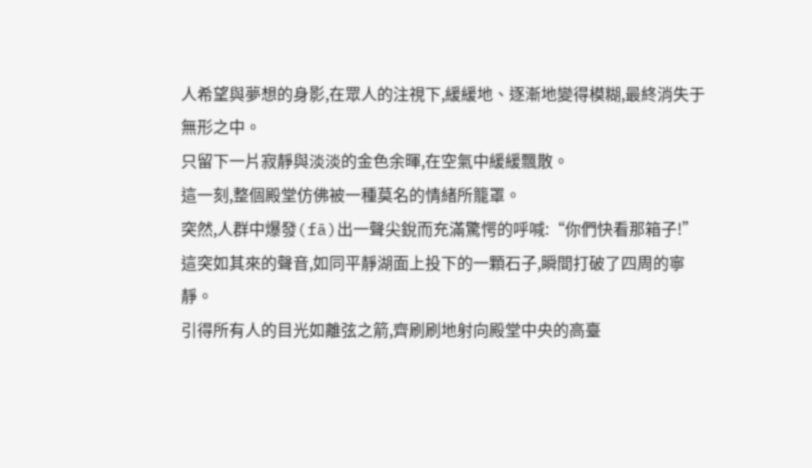人希望與夢想的身影,在眾人的注視下,緩緩地、逐漸地變得模糊,最終消失于無形之中。
只留下一片寂靜與淡淡的金色余暉,在空氣中緩緩飄散。
這一刻,整個殿堂仿佛被一種莫名的情緒所籠罩。
突然,人群中爆發(fā)出一聲尖銳而充滿驚愕的呼喊:“你們快看那箱子!”
這突如其來的聲音,如同平靜湖面上投下的一顆石子,瞬間打破了四周的寧靜。
引得所有人的目光如離弦之箭,齊刷刷地射向殿堂中央的高臺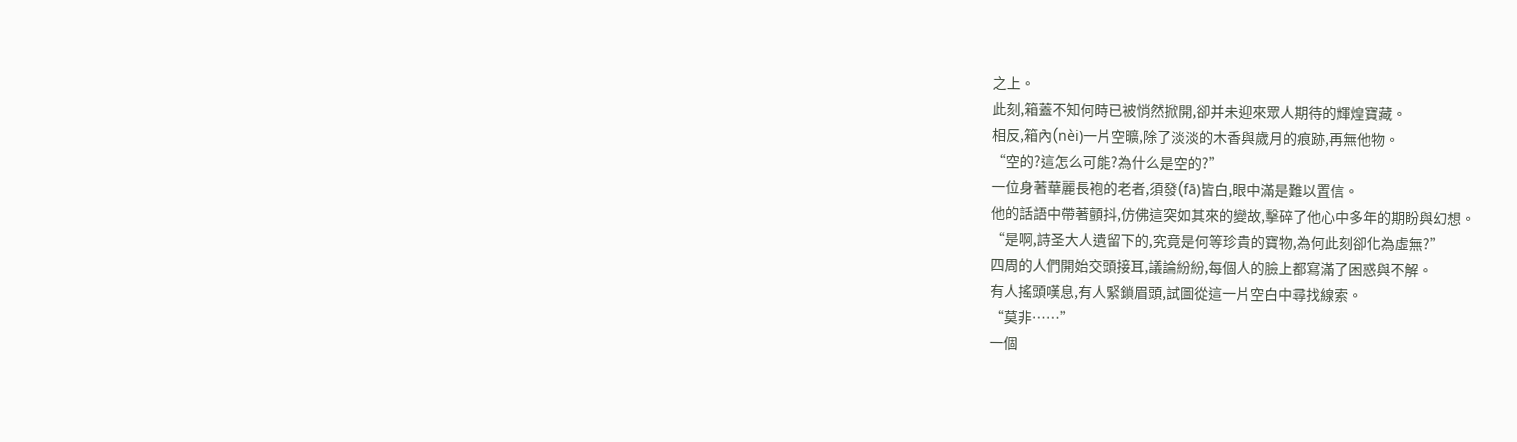之上。
此刻,箱蓋不知何時已被悄然掀開,卻并未迎來眾人期待的輝煌寶藏。
相反,箱內(nèi)一片空曠,除了淡淡的木香與歲月的痕跡,再無他物。
“空的?這怎么可能?為什么是空的?”
一位身著華麗長袍的老者,須發(fā)皆白,眼中滿是難以置信。
他的話語中帶著顫抖,仿佛這突如其來的變故,擊碎了他心中多年的期盼與幻想。
“是啊,詩圣大人遺留下的,究竟是何等珍貴的寶物,為何此刻卻化為虛無?”
四周的人們開始交頭接耳,議論紛紛,每個人的臉上都寫滿了困惑與不解。
有人搖頭嘆息,有人緊鎖眉頭,試圖從這一片空白中尋找線索。
“莫非……”
一個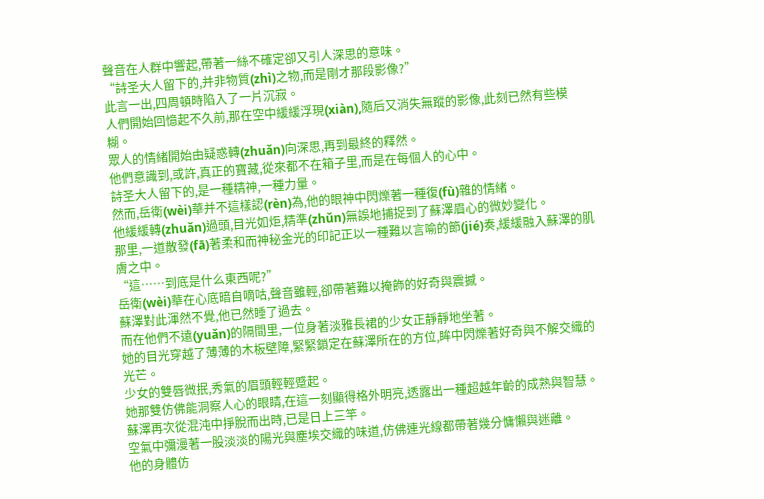聲音在人群中響起,帶著一絲不確定卻又引人深思的意味。
“詩圣大人留下的,并非物質(zhì)之物,而是剛才那段影像?”
此言一出,四周頓時陷入了一片沉寂。
人們開始回憶起不久前,那在空中緩緩浮現(xiàn),隨后又消失無蹤的影像,此刻已然有些模糊。
眾人的情緒開始由疑惑轉(zhuǎn)向深思,再到最終的釋然。
他們意識到,或許,真正的寶藏,從來都不在箱子里,而是在每個人的心中。
詩圣大人留下的,是一種精神,一種力量。
然而,岳衛(wèi)華并不這樣認(rèn)為,他的眼神中閃爍著一種復(fù)雜的情緒。
他緩緩轉(zhuǎn)過頭,目光如炬,精準(zhǔn)無誤地捕捉到了蘇澤眉心的微妙變化。
那里,一道散發(fā)著柔和而神秘金光的印記正以一種難以言喻的節(jié)奏,緩緩融入蘇澤的肌膚之中。
“這……到底是什么東西呢?”
岳衛(wèi)華在心底暗自嘀咕,聲音雖輕,卻帶著難以掩飾的好奇與震撼。
蘇澤對此渾然不覺,他已然睡了過去。
而在他們不遠(yuǎn)的隔間里,一位身著淡雅長裙的少女正靜靜地坐著。
她的目光穿越了薄薄的木板壁障,緊緊鎖定在蘇澤所在的方位,眸中閃爍著好奇與不解交織的光芒。
少女的雙唇微抿,秀氣的眉頭輕輕蹙起。
她那雙仿佛能洞察人心的眼睛,在這一刻顯得格外明亮,透露出一種超越年齡的成熟與智慧。
蘇澤再次從混沌中掙脫而出時,已是日上三竿。
空氣中彌漫著一股淡淡的陽光與塵埃交織的味道,仿佛連光線都帶著幾分慵懶與迷離。
他的身體仿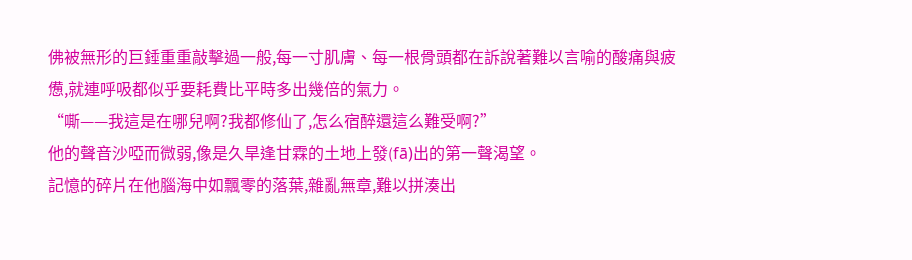佛被無形的巨錘重重敲擊過一般,每一寸肌膚、每一根骨頭都在訴說著難以言喻的酸痛與疲憊,就連呼吸都似乎要耗費比平時多出幾倍的氣力。
“嘶——我這是在哪兒啊?我都修仙了,怎么宿醉還這么難受啊?”
他的聲音沙啞而微弱,像是久旱逢甘霖的土地上發(fā)出的第一聲渴望。
記憶的碎片在他腦海中如飄零的落葉,雜亂無章,難以拼湊出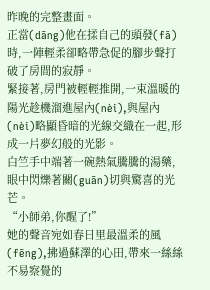昨晚的完整畫面。
正當(dāng)他在揉自己的頭發(fā)時,一陣輕柔卻略帶急促的腳步聲打破了房間的寂靜。
緊接著,房門被輕輕推開,一束溫暖的陽光趁機溜進屋內(nèi),與屋內(nèi)略顯昏暗的光線交織在一起,形成一片夢幻般的光影。
白竺手中端著一碗熱氣騰騰的湯藥,眼中閃爍著關(guān)切與驚喜的光芒。
“小師弟,你醒了!”
她的聲音宛如春日里最溫柔的風(fēng),拂過蘇澤的心田,帶來一絲絲不易察覺的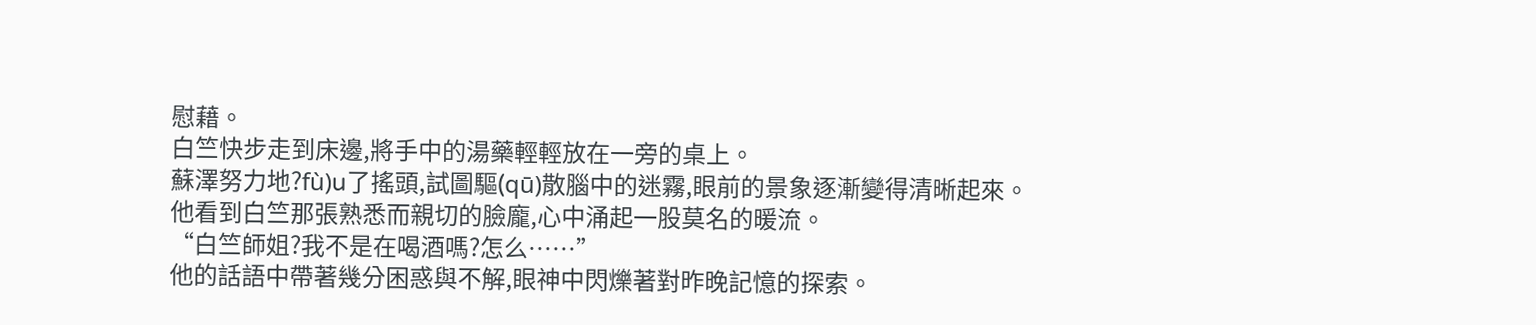慰藉。
白竺快步走到床邊,將手中的湯藥輕輕放在一旁的桌上。
蘇澤努力地?fù)u了搖頭,試圖驅(qū)散腦中的迷霧,眼前的景象逐漸變得清晰起來。
他看到白竺那張熟悉而親切的臉龐,心中涌起一股莫名的暖流。
“白竺師姐?我不是在喝酒嗎?怎么……”
他的話語中帶著幾分困惑與不解,眼神中閃爍著對昨晚記憶的探索。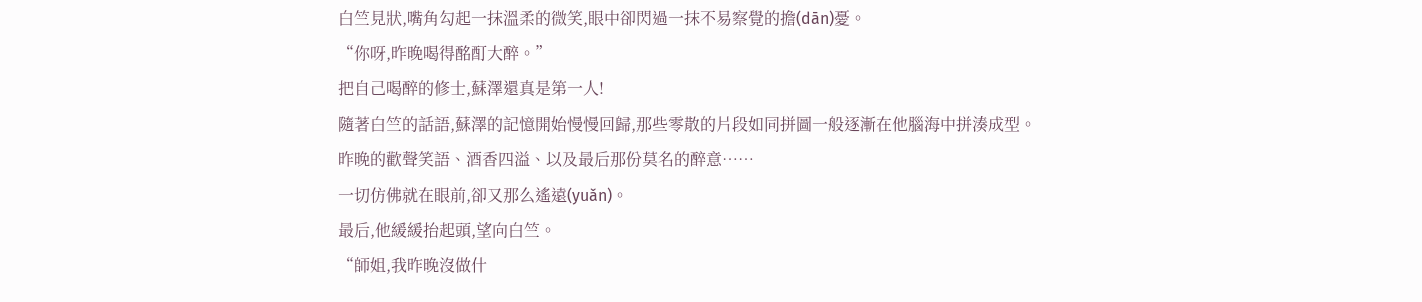白竺見狀,嘴角勾起一抹溫柔的微笑,眼中卻閃過一抹不易察覺的擔(dān)憂。
“你呀,昨晚喝得酩酊大醉。”
把自己喝醉的修士,蘇澤還真是第一人!
隨著白竺的話語,蘇澤的記憶開始慢慢回歸,那些零散的片段如同拼圖一般逐漸在他腦海中拼湊成型。
昨晚的歡聲笑語、酒香四溢、以及最后那份莫名的醉意……
一切仿佛就在眼前,卻又那么遙遠(yuǎn)。
最后,他緩緩抬起頭,望向白竺。
“師姐,我昨晚沒做什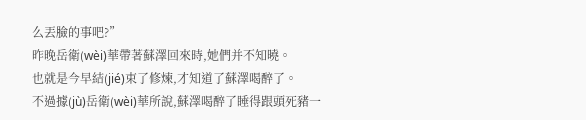么丟臉的事吧?”
昨晚岳衛(wèi)華帶著蘇澤回來時,她們并不知曉。
也就是今早結(jié)束了修煉,才知道了蘇澤喝醉了。
不過據(jù)岳衛(wèi)華所說,蘇澤喝醉了睡得跟頭死豬一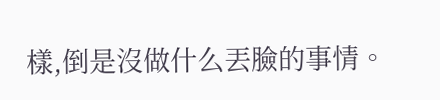樣,倒是沒做什么丟臉的事情。